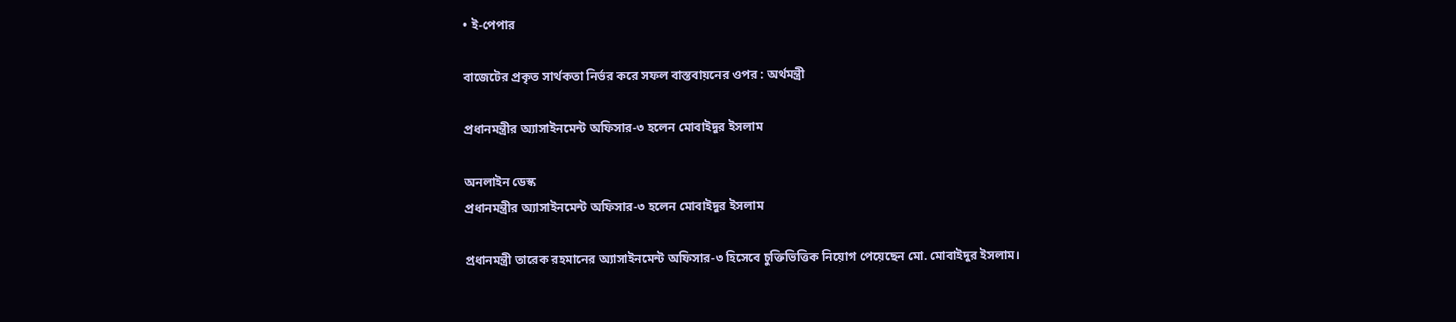• ই-পেপার

বাজেটের প্রকৃত সার্থকতা নির্ভর করে সফল বাস্তবায়নের ওপর : অর্থমন্ত্রী

প্রধানমন্ত্রীর অ্যাসাইনমেন্ট অফিসার-৩ হলেন মোবাইদুর ইসলাম

অনলাইন ডেস্ক
প্রধানমন্ত্রীর অ্যাসাইনমেন্ট অফিসার-৩ হলেন মোবাইদুর ইসলাম

প্রধানমন্ত্রী তারেক রহমানের অ্যাসাইনমেন্ট অফিসার-৩ হিসেবে চুক্তিভিত্তিক নিয়োগ পেয়েছেন মো. মোবাইদুর ইসলাম।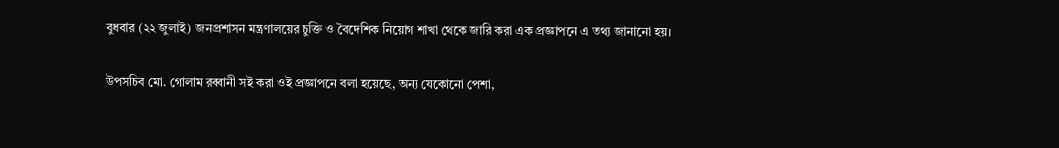বুধবার (২২ জুলাই) জনপ্রশাসন মন্ত্রণালয়ের চুক্তি ও বৈদেশিক নিয়োগ শাখা থেকে জারি করা এক প্রজ্ঞাপনে এ তথ্য জানানো হয়।

উপসচিব মো. গোলাম রব্বানী সই করা ওই প্রজ্ঞাপনে বলা হয়েছে, অন্য যেকোনো পেশা,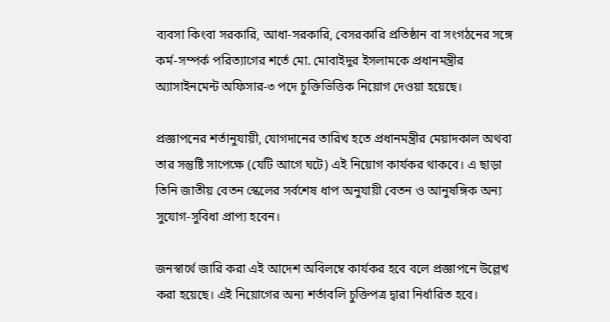ব্যবসা কিংবা সরকারি, আধা-সরকারি, বেসরকারি প্রতিষ্ঠান বা সংগঠনের সঙ্গে কর্ম-সম্পর্ক পরিত্যাগের শর্তে মো. মোবাইদুর ইসলামকে প্রধানমন্ত্রীর অ্যাসাইনমেন্ট অফিসার-৩ পদে চুক্তিভিত্তিক নিয়োগ দেওয়া হয়েছে।

প্রজ্ঞাপনের শর্তানুযায়ী, যোগদানের তারিখ হতে প্রধানমন্ত্রীর মেয়াদকাল অথবা তার সন্তুষ্টি সাপেক্ষে (যেটি আগে ঘটে) এই নিয়োগ কার্যকর থাকবে। এ ছাড়া তিনি জাতীয় বেতন স্কেলের সর্বশেষ ধাপ অনুযায়ী বেতন ও আনুষঙ্গিক অন্য সুযোগ-সুবিধা প্রাপ্য হবেন।

জনস্বার্থে জারি করা এই আদেশ অবিলম্বে কার্যকর হবে বলে প্রজ্ঞাপনে উল্লেখ করা হয়েছে। এই নিয়োগের অন্য শর্তাবলি চুক্তিপত্র দ্বারা নির্ধারিত হবে।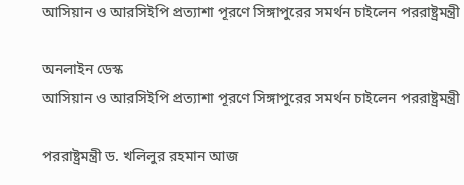আসিয়ান ও আরসিইপি প্রত্যাশা পূরণে সিঙ্গাপুরের সমর্থন চাইলেন পররাষ্ট্রমন্ত্রী

অনলাইন ডেস্ক
আসিয়ান ও আরসিইপি প্রত্যাশা পূরণে সিঙ্গাপুরের সমর্থন চাইলেন পররাষ্ট্রমন্ত্রী

পররাষ্ট্রমন্ত্রী ড. খলিলুর রহমান আজ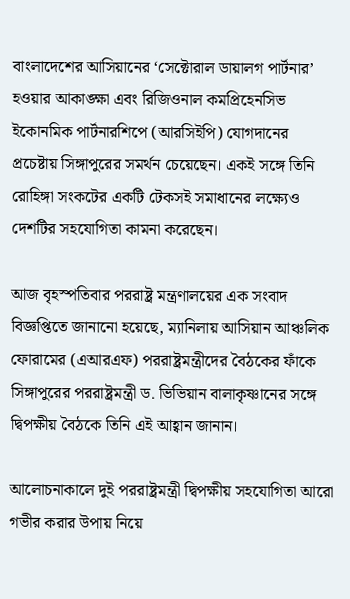বাংলাদেশের আসিয়ানের ‘সেক্টোরাল ডায়ালগ পার্টনার’ হওয়ার আকাঙ্ক্ষা এবং রিজিওনাল কমপ্রিহেনসিভ ইকোনমিক পার্টনারশিপে (আরসিইপি) যোগদানের প্রচেষ্টায় সিঙ্গাপুরের সমর্থন চেয়েছেন। একই সঙ্গে তিনি রোহিঙ্গা সংকটের একটি টেকসই সমাধানের লক্ষ্যেও দেশটির সহযোগিতা কামনা করেছেন।

আজ বৃহস্পতিবার পররাষ্ট্র মন্ত্রণালয়ের এক সংবাদ বিজ্ঞপ্তিতে জানানো হয়েছে, ম্যানিলায় আসিয়ান আঞ্চলিক ফোরামের (এআরএফ) পররাষ্ট্রমন্ত্রীদের বৈঠকের ফাঁকে সিঙ্গাপুরের পররাষ্ট্রমন্ত্রী ড. ভিভিয়ান বালাকৃষ্ণানের সঙ্গে দ্বিপক্ষীয় বৈঠকে তিনি এই আহ্বান জানান।

আলোচনাকালে দুই পররাষ্ট্রমন্ত্রী দ্বিপক্ষীয় সহযোগিতা আরো গভীর করার উপায় নিয়ে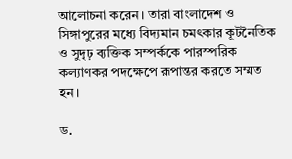আলোচনা করেন। তারা বাংলাদেশ ও সিঙ্গাপুরের মধ্যে বিদ্যমান চমৎকার কূটনৈতিক ও সুদৃঢ় ব্যক্তিক সম্পর্ককে পারস্পরিক কল্যাণকর পদক্ষেপে রূপান্তর করতে সম্মত হন।

ড.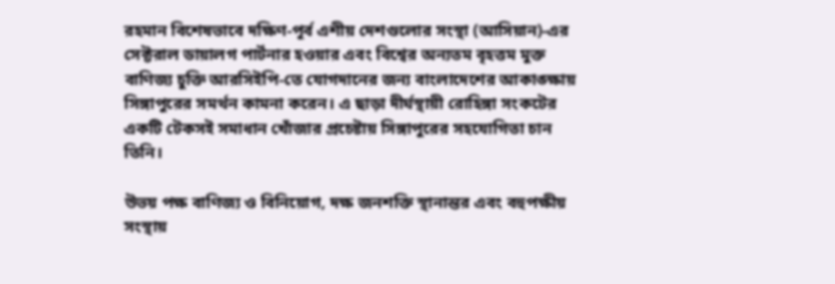রহমান বিশেষভাবে দক্ষিণ-পূর্ব এশীয় দেশগুলোর সংস্থা (আসিয়ান)-এর সেক্টরাল ডায়ালগ পার্টনার হওয়ার এবং বিশ্বের অন্যতম বৃহত্তম মুক্ত বাণিজ্য চুক্তি আরসিইপি-তে যোগদানের জন্য বাংলাদেশের আকাঙ্ক্ষায় সিঙ্গাপুরের সমর্থন কামনা করেন। এ ছাড়া দীর্ঘস্থায়ী রোহিঙ্গা সংকটের একটি টেকসই সমাধান খোঁজার প্রচেষ্টায় সিঙ্গাপুরের সহযোগিতা চান তিনি।

উভয় পক্ষ বাণিজ্য ও বিনিয়োগ, দক্ষ জনশক্তি স্থানান্তর এবং বহুপক্ষীয় সংস্থায়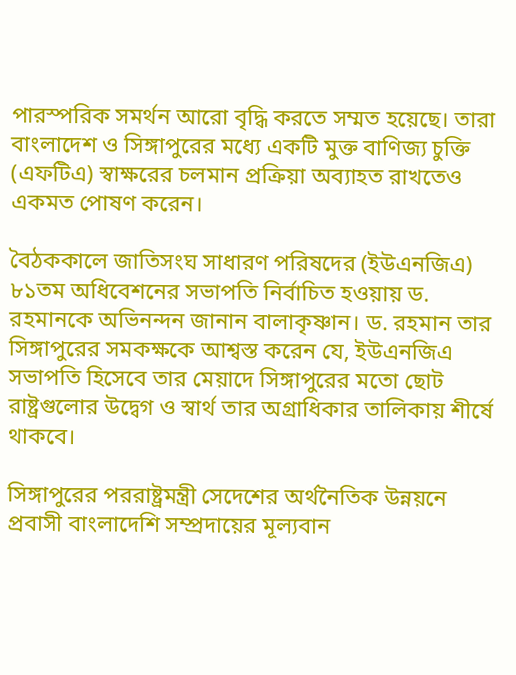পারস্পরিক সমর্থন আরো বৃদ্ধি করতে সম্মত হয়েছে। তারা বাংলাদেশ ও সিঙ্গাপুরের মধ্যে একটি মুক্ত বাণিজ্য চুক্তি (এফটিএ) স্বাক্ষরের চলমান প্রক্রিয়া অব্যাহত রাখতেও একমত পোষণ করেন।

বৈঠককালে জাতিসংঘ সাধারণ পরিষদের (ইউএনজিএ) ৮১তম অধিবেশনের সভাপতি নির্বাচিত হওয়ায় ড. রহমানকে অভিনন্দন জানান বালাকৃষ্ণান। ড. রহমান তার সিঙ্গাপুরের সমকক্ষকে আশ্বস্ত করেন যে, ইউএনজিএ সভাপতি হিসেবে তার মেয়াদে সিঙ্গাপুরের মতো ছোট রাষ্ট্রগুলোর উদ্বেগ ও স্বার্থ তার অগ্রাধিকার তালিকায় শীর্ষে থাকবে।

সিঙ্গাপুরের পররাষ্ট্রমন্ত্রী সেদেশের অর্থনৈতিক উন্নয়নে প্রবাসী বাংলাদেশি সম্প্রদায়ের মূল্যবান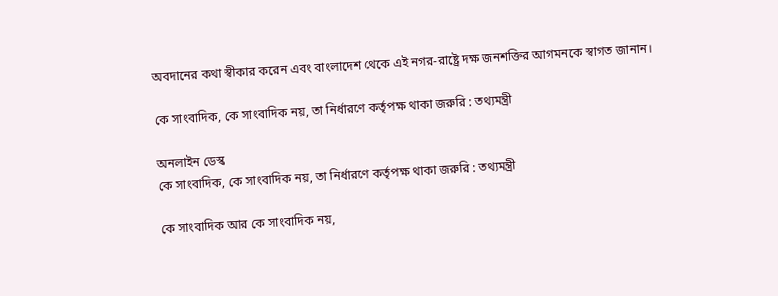অবদানের কথা স্বীকার করেন এবং বাংলাদেশ থেকে এই নগর-রাষ্ট্রে দক্ষ জনশক্তির আগমনকে স্বাগত জানান।

কে সাংবাদিক, কে সাংবাদিক নয়, তা নির্ধারণে কর্তৃপক্ষ থাকা জরুরি : তথ্যমন্ত্রী

অনলাইন ডেস্ক
কে সাংবাদিক, কে সাংবাদিক নয়, তা নির্ধারণে কর্তৃপক্ষ থাকা জরুরি : তথ্যমন্ত্রী

কে সাংবাদিক আর কে সাংবাদিক নয়,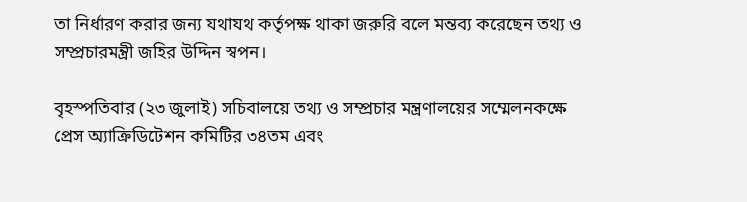তা নির্ধারণ করার জন্য যথাযথ কর্তৃপক্ষ থাকা জরুরি বলে মন্তব্য করেছেন তথ্য ও সম্প্রচারমন্ত্রী জহির উদ্দিন স্বপন।

বৃহস্পতিবার (২৩ জুলাই) সচিবালয়ে তথ্য ও সম্প্রচার মন্ত্রণালয়ের সম্মেলনকক্ষে প্রেস অ্যাক্রিডিটেশন কমিটির ৩৪তম এবং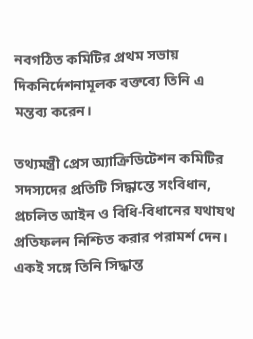নবগঠিত কমিটির প্রথম সভায় দিকনির্দেশনামূলক বক্তব্যে তিনি এ মন্তব্য করেন।

তথ্যমন্ত্রী প্রেস অ্যাক্রিডিটেশন কমিটির সদস্যদের প্রতিটি সিদ্ধান্তে সংবিধান, প্রচলিত আইন ও বিধি-বিধানের যথাযথ প্রতিফলন নিশ্চিত করার পরামর্শ দেন। একই সঙ্গে তিনি সিদ্ধান্ত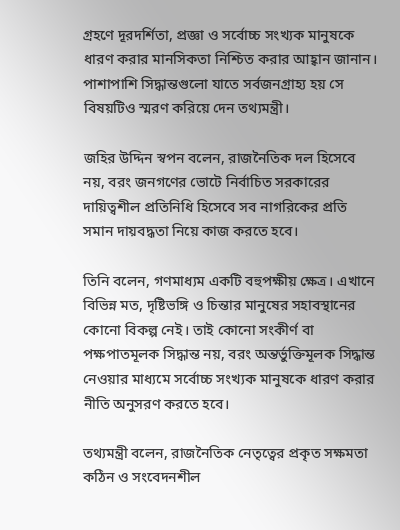গ্রহণে দূরদর্শিতা, প্রজ্ঞা ও সর্বোচ্চ সংখ্যক মানুষকে ধারণ করার মানসিকতা নিশ্চিত করার আহ্বান জানান। পাশাপাশি সিদ্ধান্তগুলো যাতে সর্বজনগ্রাহ্য হয়‌ সে বিষয়টিও স্মরণ করিয়ে দেন তথ্যমন্ত্রী।

জহির উদ্দিন স্বপন বলেন, রাজনৈতিক দল হিসেবে নয়, বরং জনগণের ভোটে নির্বাচিত সরকারের দায়িত্বশীল প্রতিনিধি হিসেবে সব নাগরিকের প্রতি সমান দায়বদ্ধতা নিয়ে কাজ করতে হবে।

তিনি বলেন, গণমাধ্যম একটি বহুপক্ষীয় ক্ষেত্র। এখানে বিভিন্ন মত, দৃষ্টিভঙ্গি ও চিন্তার মানুষের সহাবস্থানের কোনো বিকল্প নেই। তাই কোনো সংকীর্ণ বা পক্ষপাতমূলক সিদ্ধান্ত নয়, বরং অন্তর্ভুক্তিমূলক সিদ্ধান্ত নেওয়ার মাধ্যমে সর্বোচ্চ সংখ্যক মানুষকে ধারণ করার নীতি অনুসরণ করতে হবে।

তথ্যমন্ত্রী বলেন, রাজনৈতিক নেতৃত্বের প্রকৃত সক্ষমতা কঠিন ও সংবেদনশীল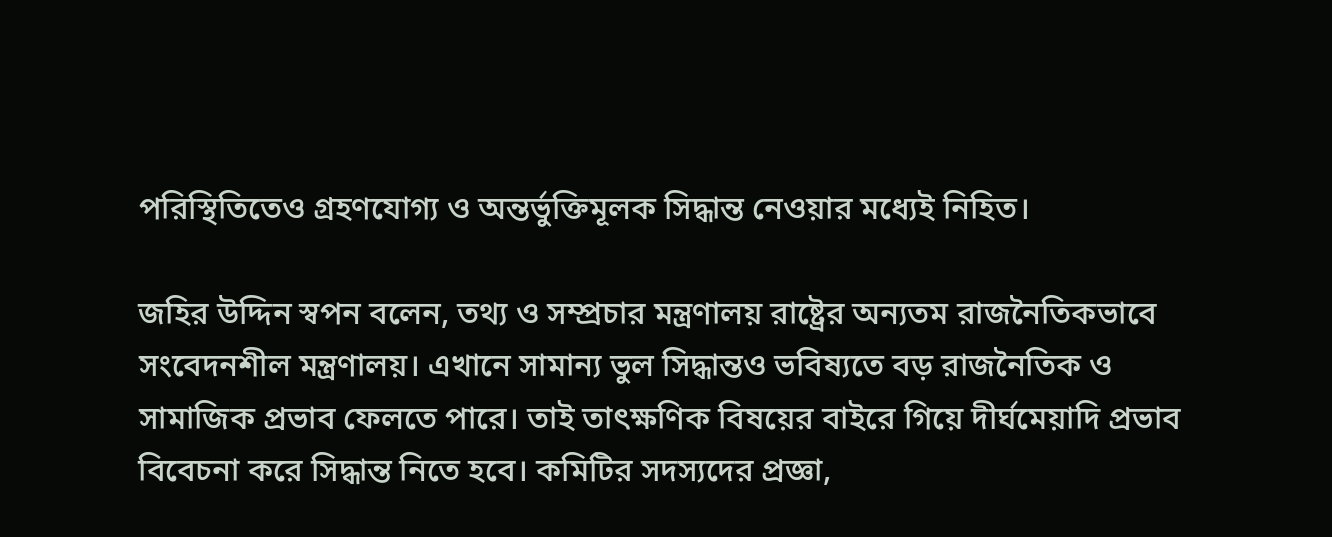পরিস্থিতিতেও গ্রহণযোগ্য ও অন্তর্ভুক্তিমূলক সিদ্ধান্ত নেওয়ার মধ্যেই নিহিত।

জহির উদ্দিন স্বপন বলেন, তথ্য ও সম্প্রচার মন্ত্রণালয় রাষ্ট্রের অন্যতম রাজনৈতিকভাবে সংবেদনশীল মন্ত্রণালয়। এখানে সামান্য ভুল সিদ্ধান্তও ভবিষ্যতে বড় রাজনৈতিক ও সামাজিক প্রভাব ফেলতে পারে। তাই তাৎক্ষণিক বিষয়ের বাইরে গিয়ে দীর্ঘমেয়াদি প্রভাব বিবেচনা করে সিদ্ধান্ত নিতে হবে। কমিটির সদস্যদের প্রজ্ঞা,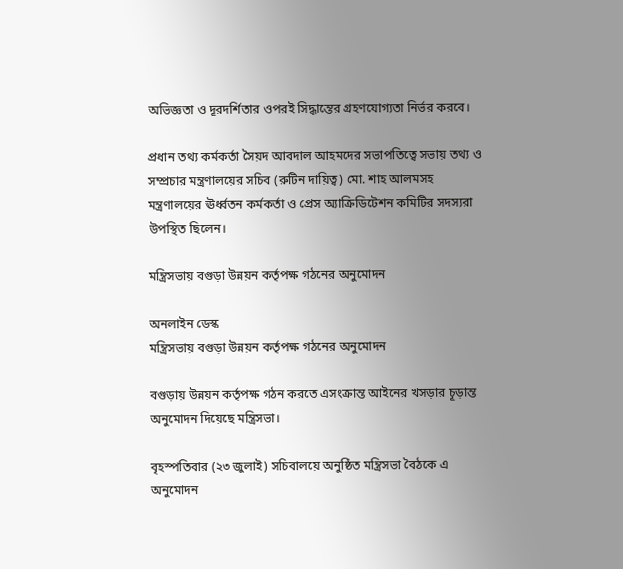অভিজ্ঞতা ও দূরদর্শিতার ওপরই সিদ্ধান্তের গ্রহণযোগ্যতা নির্ভর করবে।

প্রধান তথ্য কর্মকর্তা সৈয়দ আবদাল আহমদের সভাপতিত্বে সভায় তথ্য ও সম্প্রচার মন্ত্রণালয়ের সচিব (রুটিন দায়িত্ব) মো. শাহ আলমসহ মন্ত্রণালয়ের ঊর্ধ্বতন কর্মকর্তা ও প্রেস অ্যাক্রিডিটেশন কমিটির সদস্যরা উপস্থিত ছিলেন।

মন্ত্রিসভায় বগুড়া উন্নয়ন কর্তৃপক্ষ গঠনের অনুমোদন

অনলাইন ডেস্ক
মন্ত্রিসভায় বগুড়া উন্নয়ন কর্তৃপক্ষ গঠনের অনুমোদন

বগুড়ায় উন্নয়ন কর্তৃপক্ষ গঠন করতে এসংক্রান্ত আইনের খসড়ার চূড়ান্ত অনুমোদন দিয়েছে মন্ত্রিসভা।

বৃহস্পতিবার (২৩ জুলাই) সচিবালয়ে অনুষ্ঠিত মন্ত্রিসভা বৈঠকে এ অনুমোদন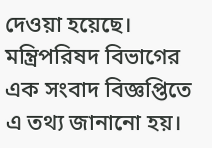দেওয়া হয়েছে। মন্ত্রিপরিষদ বিভাগের এক সংবাদ বিজ্ঞপ্তিতে এ তথ্য জানানো হয়।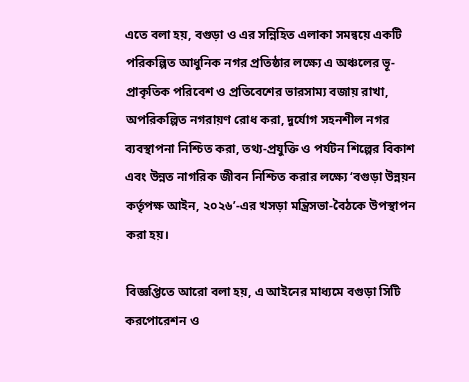এতে বলা হয়, বগুড়া ও এর সন্নিহিত এলাকা সমন্বয়ে একটি পরিকল্পিত আধুনিক নগর প্রতিষ্ঠার লক্ষ্যে এ অঞ্চলের ভূ-প্রাকৃতিক পরিবেশ ও প্রতিবেশের ভারসাম্য বজায় রাখা, অপরিকল্পিত নগরায়ণ রোধ করা, দুর্যোগ সহনশীল নগর ব্যবস্থাপনা নিশ্চিত করা, তথ্য-প্রযুক্তি ও পর্যটন শিল্পের বিকাশ এবং উন্নত নাগরিক জীবন নিশ্চিত করার লক্ষ্যে ‘বগুড়া উন্নয়ন কর্তৃপক্ষ আইন, ২০২৬’-এর খসড়া মন্ত্রিসভা-বৈঠকে উপস্থাপন করা হয়।

বিজ্ঞপ্তিতে আরো বলা হয়, এ আইনের মাধ্যমে বগুড়া সিটি করপোরেশন ও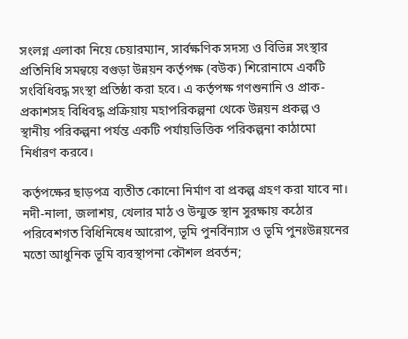সংলগ্ন এলাকা নিয়ে চেয়ারম্যান, সার্বক্ষণিক সদস্য ও বিভিন্ন সংস্থার প্রতিনিধি সমন্বয়ে বগুড়া উন্নয়ন কর্তৃপক্ষ (বউক) শিরোনামে একটি সংবিধিবদ্ধ সংস্থা প্রতিষ্ঠা করা হবে। এ কর্তৃপক্ষ গণশুনানি ও প্রাক-প্রকাশসহ বিধিবদ্ধ প্রক্রিয়ায় মহাপরিকল্পনা থেকে উন্নয়ন প্রকল্প ও স্থানীয় পরিকল্পনা পর্যন্ত একটি পর্যায়ভিত্তিক পরিকল্পনা কাঠামো নির্ধারণ করবে।

কর্তৃপক্ষের ছাড়পত্র ব্যতীত কোনো নির্মাণ বা প্রকল্প গ্রহণ করা যাবে না। নদী-নালা, জলাশয়, খেলার মাঠ ও উন্মুক্ত স্থান সুরক্ষায় কঠোর পরিবেশগত বিধিনিষেধ আরোপ, ভূমি পুনর্বিন্যাস ও ভূমি পুনঃউন্নয়নের মতো আধুনিক ভূমি ব্যবস্থাপনা কৌশল প্রবর্তন;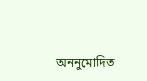অননুমোদিত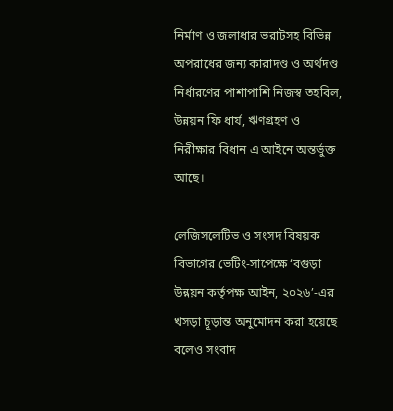নির্মাণ ও জলাধার ভরাটসহ বিভিন্ন অপরাধের জন্য কারাদণ্ড ও অর্থদণ্ড নির্ধারণের পাশাপাশি নিজস্ব তহবিল, উন্নয়ন ফি ধার্য, ঋণগ্রহণ ও নিরীক্ষার বিধান এ আইনে অন্তর্ভুক্ত আছে।

লেজিসলেটিভ ও সংসদ বিষয়ক বিভাগের ভেটিং-সাপেক্ষে ‘বগুড়া উন্নয়ন কর্তৃপক্ষ আইন, ২০২৬’-এর খসড়া চূড়ান্ত অনুমোদন করা হয়েছে বলেও সংবাদ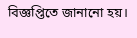বিজ্ঞপ্তিতে জানানো হয়।